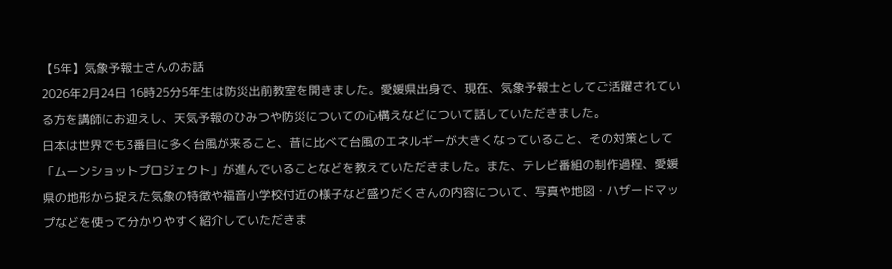【5年】気象予報士さんのお話
2026年2月24日 16時25分5年生は防災出前教室を開きました。愛媛県出身で、現在、気象予報士としてご活躍されている方を講師にお迎えし、天気予報のひみつや防災についての心構えなどについて話していただきました。
日本は世界でも3番目に多く台風が来ること、昔に比べて台風のエネルギーが大きくなっていること、その対策として「ムーンショットプロジェクト」が進んでいることなどを教えていただきました。また、テレビ番組の制作過程、愛媛県の地形から捉えた気象の特徴や福音小学校付近の様子など盛りだくさんの内容について、写真や地図・ハザードマップなどを使って分かりやすく紹介していただきま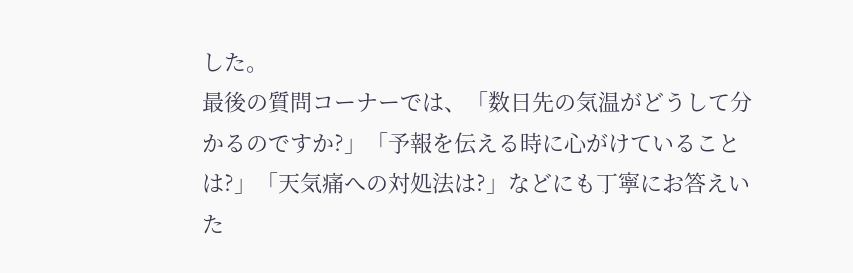した。
最後の質問コーナーでは、「数日先の気温がどうして分かるのですか?」「予報を伝える時に心がけていることは?」「天気痛への対処法は?」などにも丁寧にお答えいた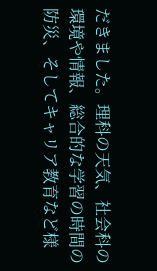だきました。理科の天気、社会科の環境や情報、総合的な学習の時間の防災、そしてキャリア教育など様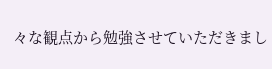々な観点から勉強させていただきまし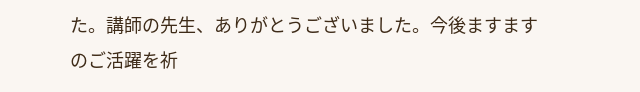た。講師の先生、ありがとうございました。今後ますますのご活躍を祈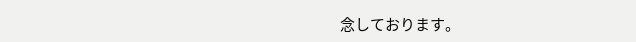念しております。